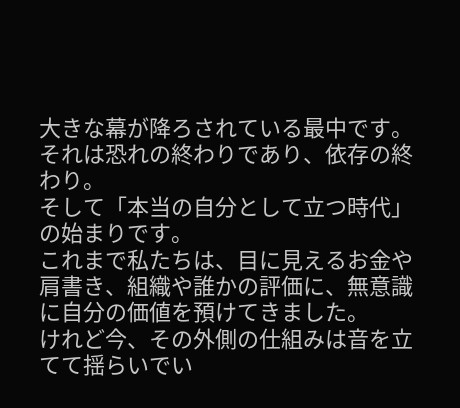大きな幕が降ろされている最中です。
それは恐れの終わりであり、依存の終わり。
そして「本当の自分として立つ時代」の始まりです。
これまで私たちは、目に見えるお金や肩書き、組織や誰かの評価に、無意識に自分の価値を預けてきました。
けれど今、その外側の仕組みは音を立てて揺らいでい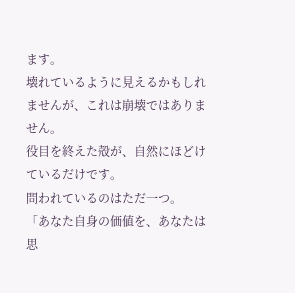ます。
壊れているように見えるかもしれませんが、これは崩壊ではありません。
役目を終えた殻が、自然にほどけているだけです。
問われているのはただ一つ。
「あなた自身の価値を、あなたは思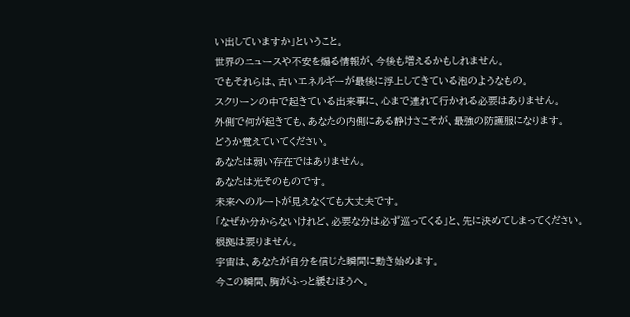い出していますか」ということ。
世界のニュースや不安を煽る情報が、今後も増えるかもしれません。
でもそれらは、古いエネルギーが最後に浮上してきている泡のようなもの。
スクリーンの中で起きている出来事に、心まで連れて行かれる必要はありません。
外側で何が起きても、あなたの内側にある静けさこそが、最強の防護服になります。
どうか覚えていてください。
あなたは弱い存在ではありません。
あなたは光そのものです。
未来へのルートが見えなくても大丈夫です。
「なぜか分からないけれど、必要な分は必ず巡ってくる」と、先に決めてしまってください。
根拠は要りません。
宇宙は、あなたが自分を信じた瞬間に動き始めます。
今この瞬間、胸がふっと緩むほうへ。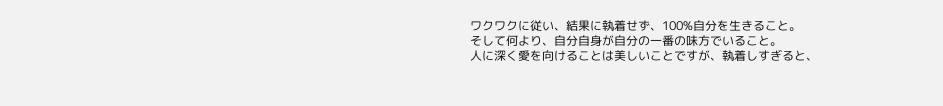ワクワクに従い、結果に執着せず、100%自分を生きること。
そして何より、自分自身が自分の一番の味方でいること。
人に深く愛を向けることは美しいことですが、執着しすぎると、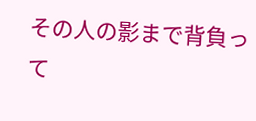その人の影まで背負って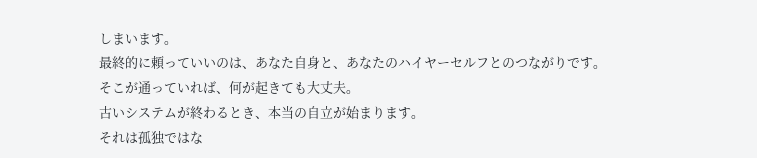しまいます。
最終的に頼っていいのは、あなた自身と、あなたのハイヤーセルフとのつながりです。
そこが通っていれば、何が起きても大丈夫。
古いシステムが終わるとき、本当の自立が始まります。
それは孤独ではな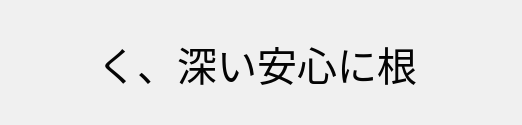く、深い安心に根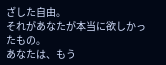ざした自由。
それがあなたが本当に欲しかったもの。
あなたは、もう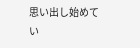思い出し始めてい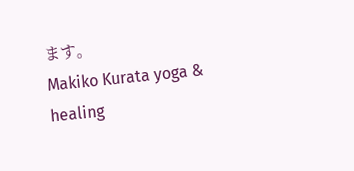ます。
Makiko Kurata yoga & healing